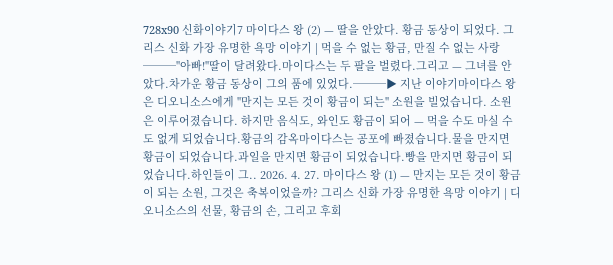728x90 신화이야기7 마이다스 왕 (2) — 딸을 안았다. 황금 동상이 되었다. 그리스 신화 가장 유명한 욕망 이야기 | 먹을 수 없는 황금, 만질 수 없는 사랑───"아빠!"딸이 달려왔다.마이다스는 두 팔을 벌렸다.그리고 — 그녀를 안았다.차가운 황금 동상이 그의 품에 있었다.───▶ 지난 이야기마이다스 왕은 디오니소스에게 "만지는 모든 것이 황금이 되는" 소원을 빌었습니다. 소원은 이루어졌습니다. 하지만 음식도, 와인도 황금이 되어 — 먹을 수도 마실 수도 없게 되었습니다.황금의 감옥마이다스는 공포에 빠졌습니다.물을 만지면 황금이 되었습니다.과일을 만지면 황금이 되었습니다.빵을 만지면 황금이 되었습니다.하인들이 그.. 2026. 4. 27. 마이다스 왕 (1) — 만지는 모든 것이 황금이 되는 소원, 그것은 축복이었을까? 그리스 신화 가장 유명한 욕망 이야기 | 디오니소스의 선물, 황금의 손, 그리고 후회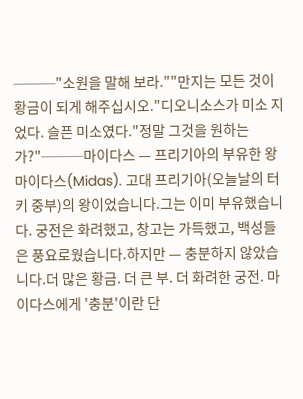───"소원을 말해 보라.""만지는 모든 것이 황금이 되게 해주십시오."디오니소스가 미소 지었다. 슬픈 미소였다."정말 그것을 원하는가?"───마이다스 — 프리기아의 부유한 왕마이다스(Midas). 고대 프리기아(오늘날의 터키 중부)의 왕이었습니다.그는 이미 부유했습니다. 궁전은 화려했고, 창고는 가득했고, 백성들은 풍요로웠습니다.하지만 — 충분하지 않았습니다.더 많은 황금. 더 큰 부. 더 화려한 궁전. 마이다스에게 '충분'이란 단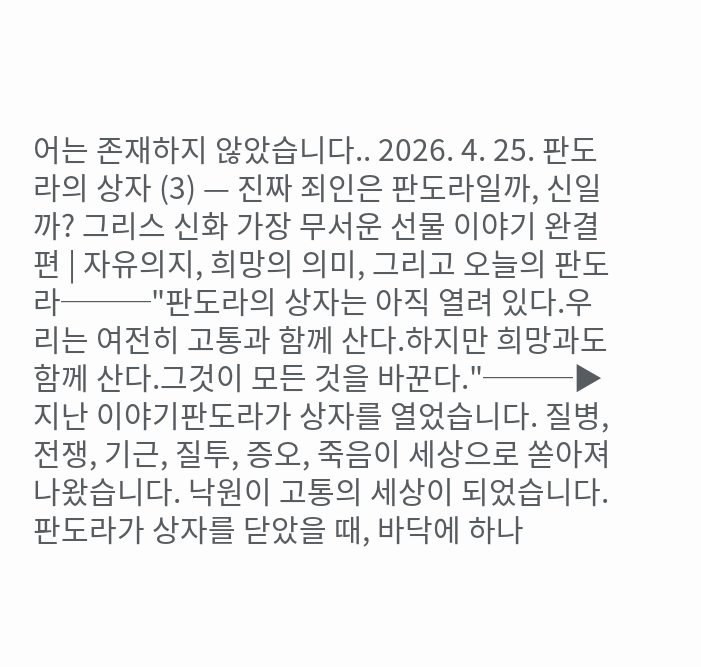어는 존재하지 않았습니다.. 2026. 4. 25. 판도라의 상자 (3) — 진짜 죄인은 판도라일까, 신일까? 그리스 신화 가장 무서운 선물 이야기 완결편 | 자유의지, 희망의 의미, 그리고 오늘의 판도라───"판도라의 상자는 아직 열려 있다.우리는 여전히 고통과 함께 산다.하지만 희망과도 함께 산다.그것이 모든 것을 바꾼다."───▶ 지난 이야기판도라가 상자를 열었습니다. 질병, 전쟁, 기근, 질투, 증오, 죽음이 세상으로 쏟아져 나왔습니다. 낙원이 고통의 세상이 되었습니다. 판도라가 상자를 닫았을 때, 바닥에 하나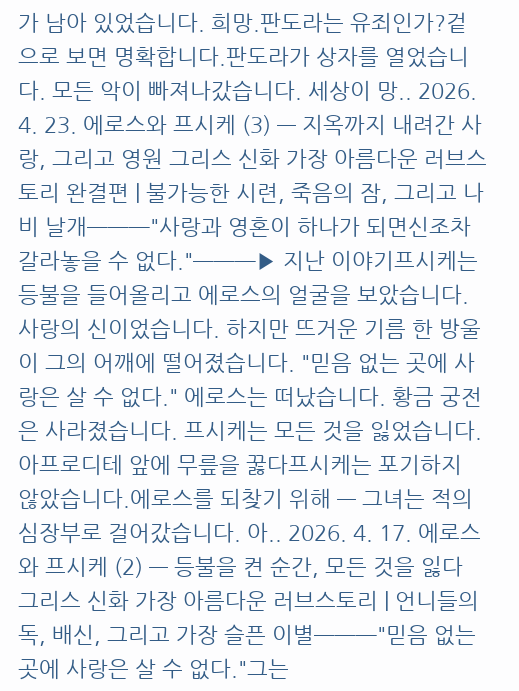가 남아 있었습니다. 희망.판도라는 유죄인가?겉으로 보면 명확합니다.판도라가 상자를 열었습니다. 모든 악이 빠져나갔습니다. 세상이 망.. 2026. 4. 23. 에로스와 프시케 (3) — 지옥까지 내려간 사랑, 그리고 영원 그리스 신화 가장 아름다운 러브스토리 완결편 | 불가능한 시련, 죽음의 잠, 그리고 나비 날개───"사랑과 영혼이 하나가 되면신조차 갈라놓을 수 없다."───▶ 지난 이야기프시케는 등불을 들어올리고 에로스의 얼굴을 보았습니다. 사랑의 신이었습니다. 하지만 뜨거운 기름 한 방울이 그의 어깨에 떨어졌습니다. "믿음 없는 곳에 사랑은 살 수 없다." 에로스는 떠났습니다. 황금 궁전은 사라졌습니다. 프시케는 모든 것을 잃었습니다.아프로디테 앞에 무릎을 꿇다프시케는 포기하지 않았습니다.에로스를 되찾기 위해 — 그녀는 적의 심장부로 걸어갔습니다. 아.. 2026. 4. 17. 에로스와 프시케 (2) — 등불을 켠 순간, 모든 것을 잃다 그리스 신화 가장 아름다운 러브스토리 | 언니들의 독, 배신, 그리고 가장 슬픈 이별───"믿음 없는 곳에 사랑은 살 수 없다."그는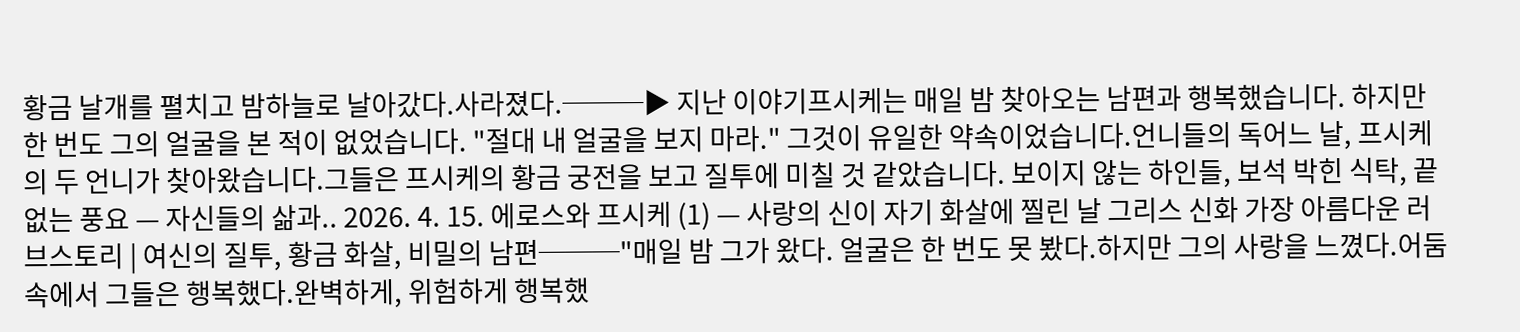황금 날개를 펼치고 밤하늘로 날아갔다.사라졌다.───▶ 지난 이야기프시케는 매일 밤 찾아오는 남편과 행복했습니다. 하지만 한 번도 그의 얼굴을 본 적이 없었습니다. "절대 내 얼굴을 보지 마라." 그것이 유일한 약속이었습니다.언니들의 독어느 날, 프시케의 두 언니가 찾아왔습니다.그들은 프시케의 황금 궁전을 보고 질투에 미칠 것 같았습니다. 보이지 않는 하인들, 보석 박힌 식탁, 끝없는 풍요 — 자신들의 삶과.. 2026. 4. 15. 에로스와 프시케 (1) — 사랑의 신이 자기 화살에 찔린 날 그리스 신화 가장 아름다운 러브스토리 | 여신의 질투, 황금 화살, 비밀의 남편───"매일 밤 그가 왔다. 얼굴은 한 번도 못 봤다.하지만 그의 사랑을 느꼈다.어둠 속에서 그들은 행복했다.완벽하게, 위험하게 행복했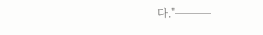다."───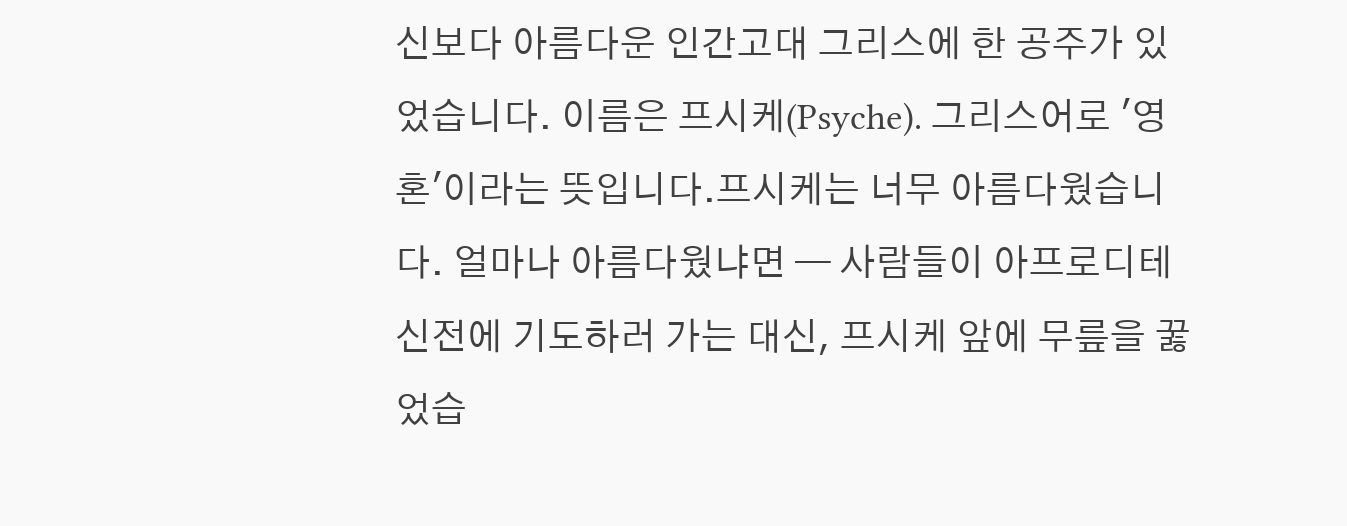신보다 아름다운 인간고대 그리스에 한 공주가 있었습니다. 이름은 프시케(Psyche). 그리스어로 '영혼'이라는 뜻입니다.프시케는 너무 아름다웠습니다. 얼마나 아름다웠냐면 — 사람들이 아프로디테 신전에 기도하러 가는 대신, 프시케 앞에 무릎을 꿇었습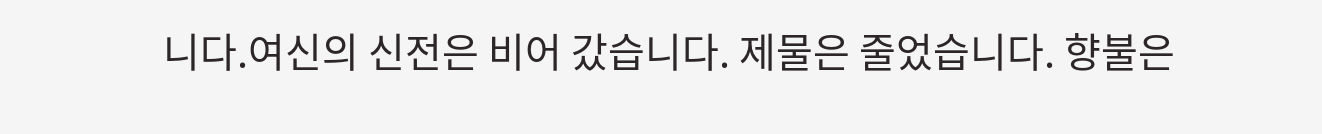니다.여신의 신전은 비어 갔습니다. 제물은 줄었습니다. 향불은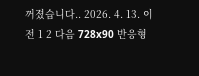꺼졌습니다.. 2026. 4. 13. 이전 1 2 다음 728x90 반응형